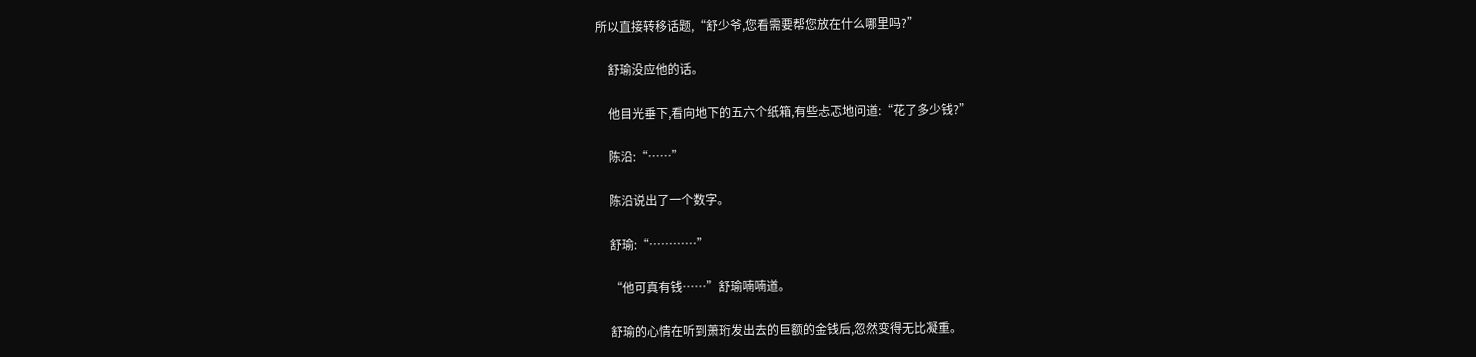所以直接转移话题,“舒少爷,您看需要帮您放在什么哪里吗?”

    舒瑜没应他的话。

    他目光垂下,看向地下的五六个纸箱,有些忐忑地问道:“花了多少钱?”

    陈沿:“……”

    陈沿说出了一个数字。

    舒瑜:“…………”

    “他可真有钱……”舒瑜喃喃道。

    舒瑜的心情在听到萧珩发出去的巨额的金钱后,忽然变得无比凝重。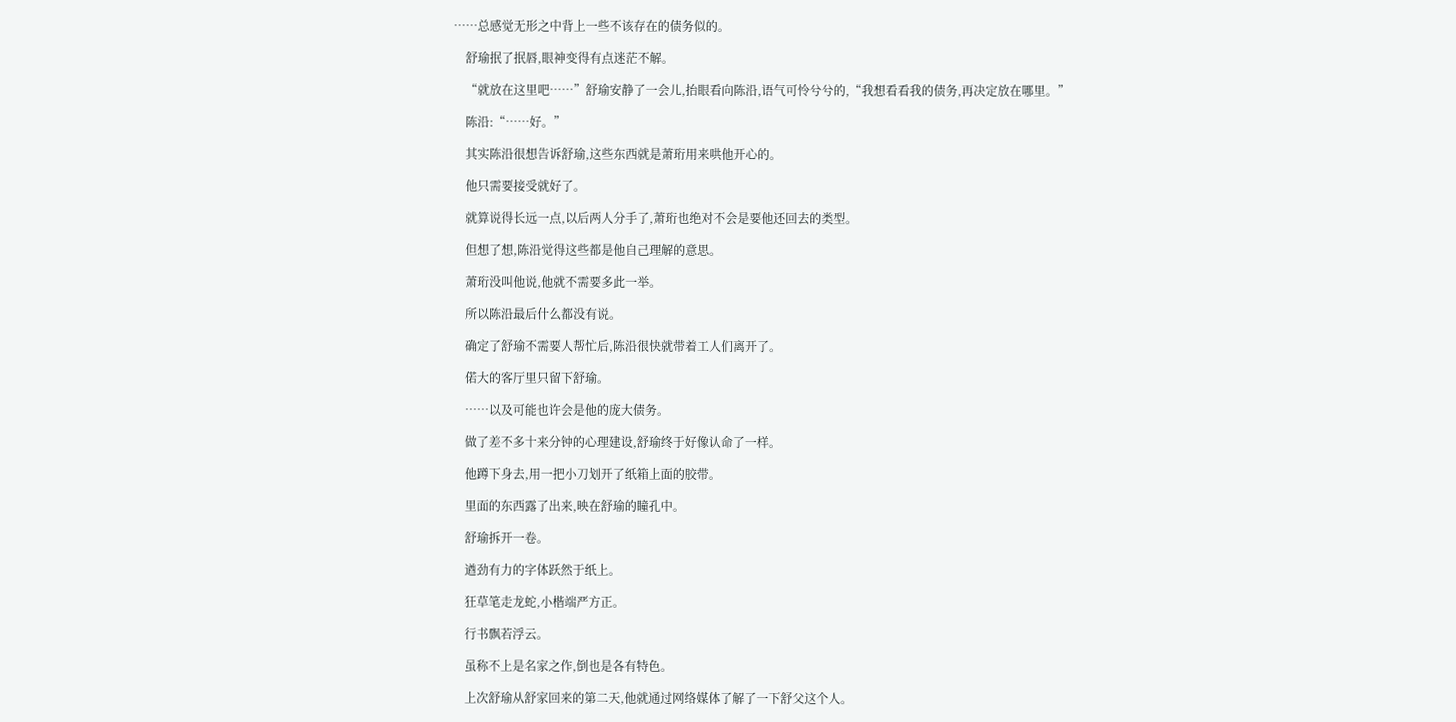……总感觉无形之中背上一些不该存在的债务似的。

    舒瑜抿了抿唇,眼神变得有点迷茫不解。

    “就放在这里吧……”舒瑜安静了一会儿,抬眼看向陈沿,语气可怜兮兮的,“我想看看我的债务,再决定放在哪里。”

    陈沿:“……好。”

    其实陈沿很想告诉舒瑜,这些东西就是萧珩用来哄他开心的。

    他只需要接受就好了。

    就算说得长远一点,以后两人分手了,萧珩也绝对不会是要他还回去的类型。

    但想了想,陈沿觉得这些都是他自己理解的意思。

    萧珩没叫他说,他就不需要多此一举。

    所以陈沿最后什么都没有说。

    确定了舒瑜不需要人帮忙后,陈沿很快就带着工人们离开了。

    偌大的客厅里只留下舒瑜。

    ……以及可能也许会是他的庞大债务。

    做了差不多十来分钟的心理建设,舒瑜终于好像认命了一样。

    他蹲下身去,用一把小刀划开了纸箱上面的胶带。

    里面的东西露了出来,映在舒瑜的瞳孔中。

    舒瑜拆开一卷。

    遒劲有力的字体跃然于纸上。

    狂草笔走龙蛇,小楷端严方正。

    行书飘若浮云。

    虽称不上是名家之作,倒也是各有特色。

    上次舒瑜从舒家回来的第二天,他就通过网络媒体了解了一下舒父这个人。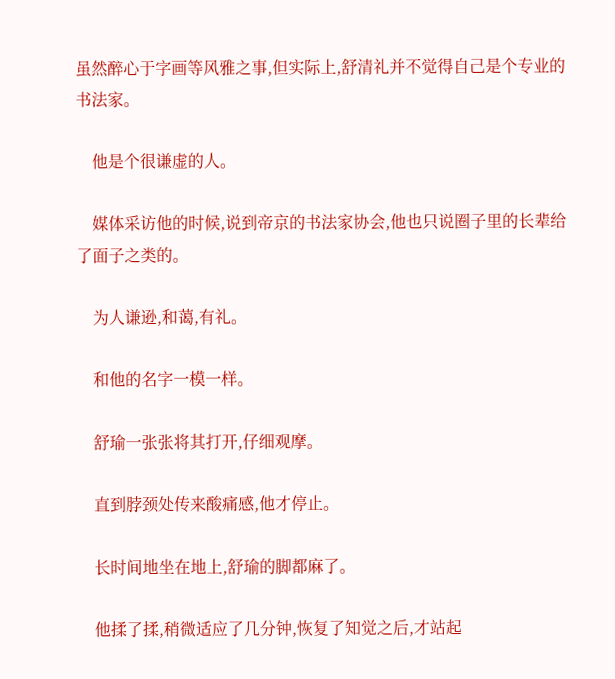虽然醉心于字画等风雅之事,但实际上,舒清礼并不觉得自己是个专业的书法家。

    他是个很谦虚的人。

    媒体采访他的时候,说到帝京的书法家协会,他也只说圈子里的长辈给了面子之类的。

    为人谦逊,和蔼,有礼。

    和他的名字一模一样。

    舒瑜一张张将其打开,仔细观摩。

    直到脖颈处传来酸痛感,他才停止。

    长时间地坐在地上,舒瑜的脚都麻了。

    他揉了揉,稍微适应了几分钟,恢复了知觉之后,才站起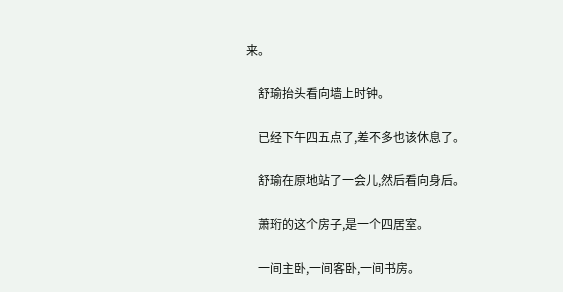来。

    舒瑜抬头看向墙上时钟。

    已经下午四五点了,差不多也该休息了。

    舒瑜在原地站了一会儿,然后看向身后。

    萧珩的这个房子,是一个四居室。

    一间主卧,一间客卧,一间书房。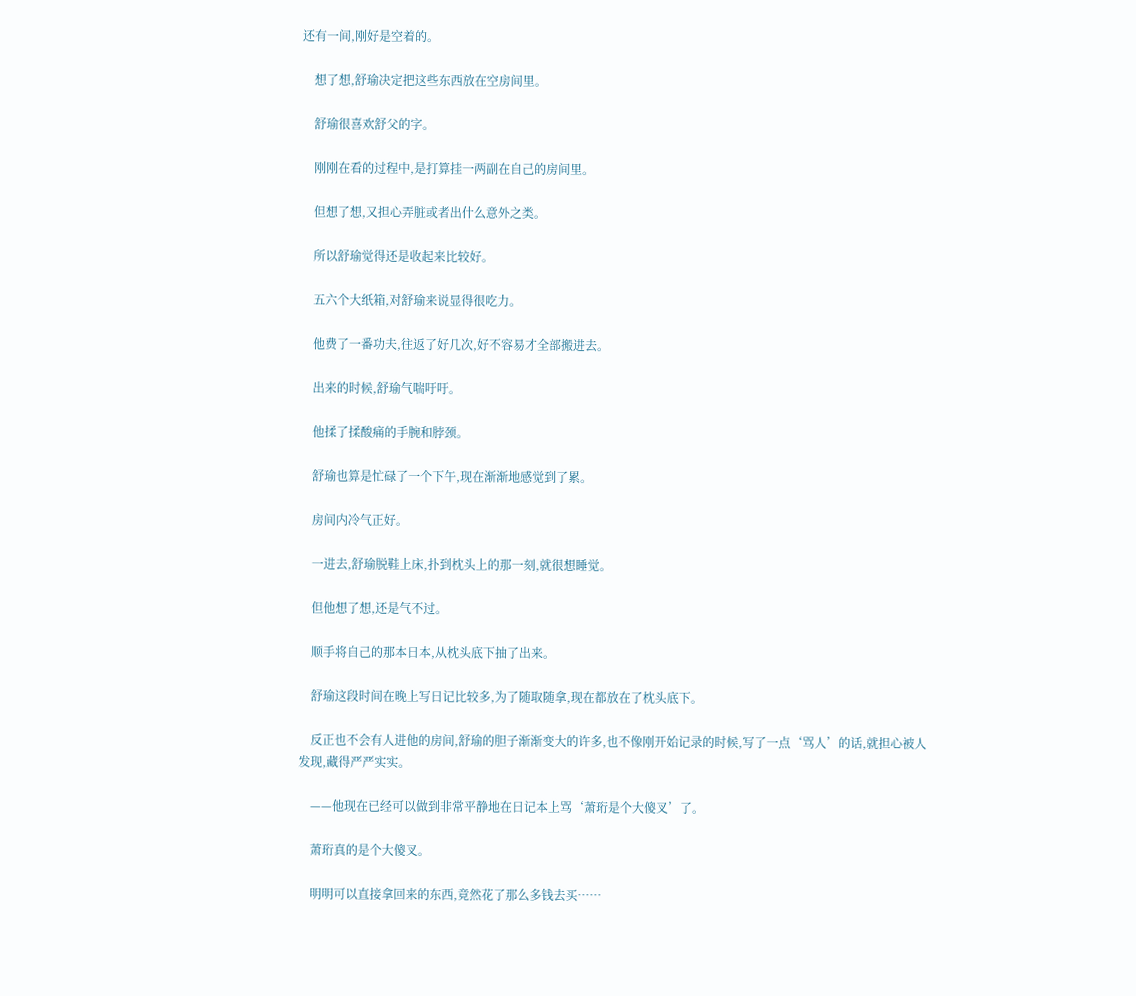还有一间,刚好是空着的。

    想了想,舒瑜决定把这些东西放在空房间里。

    舒瑜很喜欢舒父的字。

    刚刚在看的过程中,是打算挂一两副在自己的房间里。

    但想了想,又担心弄脏或者出什么意外之类。

    所以舒瑜觉得还是收起来比较好。

    五六个大纸箱,对舒瑜来说显得很吃力。

    他费了一番功夫,往返了好几次,好不容易才全部搬进去。

    出来的时候,舒瑜气喘吁吁。

    他揉了揉酸痛的手腕和脖颈。

    舒瑜也算是忙碌了一个下午,现在渐渐地感觉到了累。

    房间内冷气正好。

    一进去,舒瑜脱鞋上床,扑到枕头上的那一刻,就很想睡觉。

    但他想了想,还是气不过。

    顺手将自己的那本日本,从枕头底下抽了出来。

    舒瑜这段时间在晚上写日记比较多,为了随取随拿,现在都放在了枕头底下。

    反正也不会有人进他的房间,舒瑜的胆子渐渐变大的许多,也不像刚开始记录的时候,写了一点‘骂人’的话,就担心被人发现,藏得严严实实。

    ——他现在已经可以做到非常平静地在日记本上骂‘萧珩是个大傻叉’了。

    萧珩真的是个大傻叉。

    明明可以直接拿回来的东西,竟然花了那么多钱去买……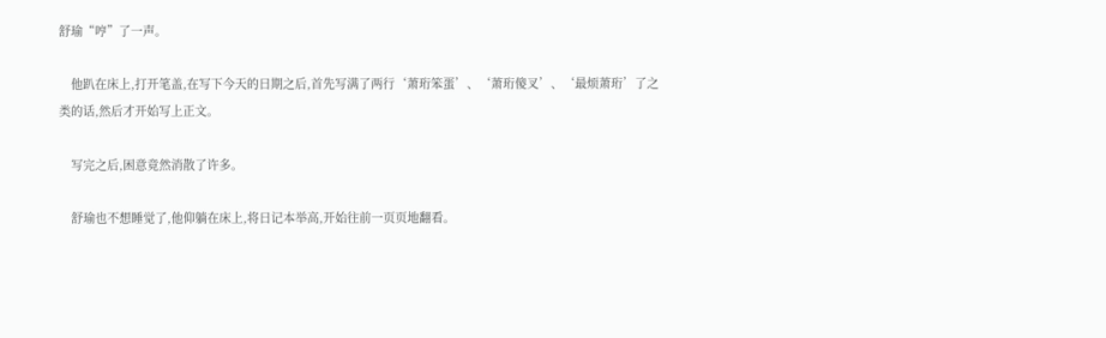舒瑜“哼”了一声。

    他趴在床上,打开笔盖,在写下今天的日期之后,首先写满了两行‘萧珩笨蛋’、‘萧珩傻叉’、‘最烦萧珩’了之类的话,然后才开始写上正文。

    写完之后,困意竟然消散了许多。

    舒瑜也不想睡觉了,他仰躺在床上,将日记本举高,开始往前一页页地翻看。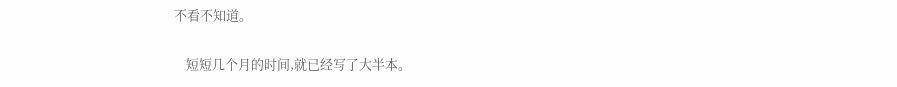不看不知道。

    短短几个月的时间,就已经写了大半本。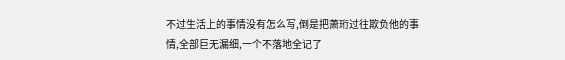不过生活上的事情没有怎么写,倒是把萧珩过往欺负他的事情,全部巨无漏细,一个不落地全记了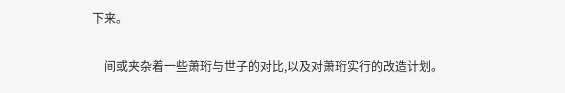下来。

    间或夹杂着一些萧珩与世子的对比,以及对萧珩实行的改造计划。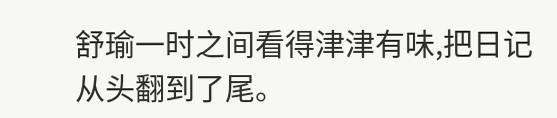舒瑜一时之间看得津津有味,把日记从头翻到了尾。